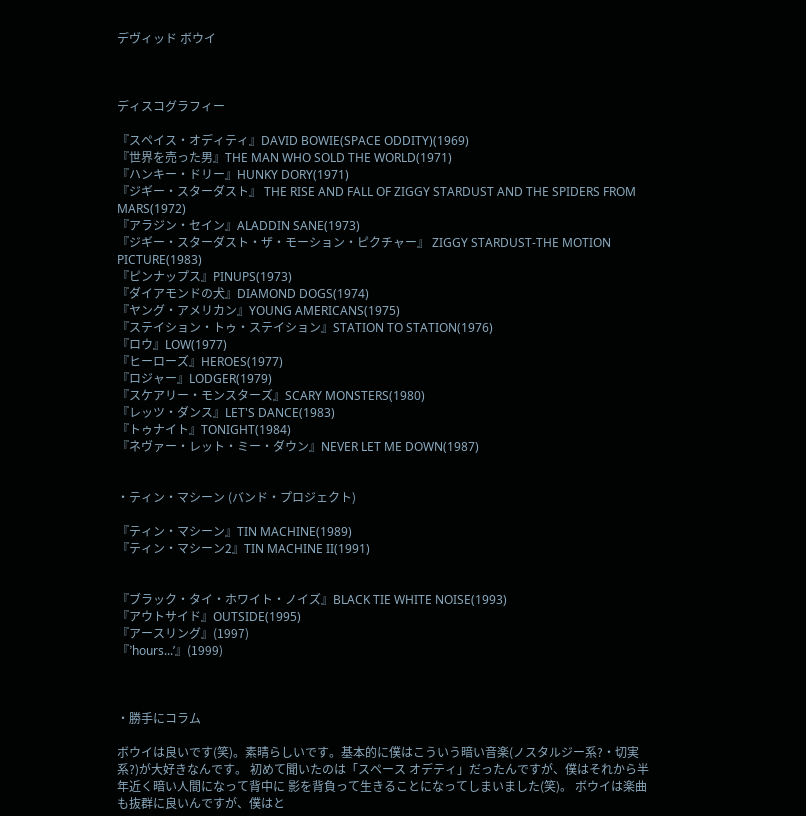デヴィッド ボウイ



ディスコグラフィー

『スペイス・オディティ』DAVID BOWIE(SPACE ODDITY)(1969)
『世界を売った男』THE MAN WHO SOLD THE WORLD(1971)
『ハンキー・ドリー』HUNKY DORY(1971)
『ジギー・スターダスト』 THE RISE AND FALL OF ZIGGY STARDUST AND THE SPIDERS FROM MARS(1972)
『アラジン・セイン』ALADDIN SANE(1973)
『ジギー・スターダスト・ザ・モーション・ピクチャー』 ZIGGY STARDUST-THE MOTION PICTURE(1983)
『ピンナップス』PINUPS(1973)
『ダイアモンドの犬』DIAMOND DOGS(1974)
『ヤング・アメリカン』YOUNG AMERICANS(1975)
『ステイション・トゥ・ステイション』STATION TO STATION(1976)
『ロウ』LOW(1977)
『ヒーローズ』HEROES(1977)
『ロジャー』LODGER(1979)
『スケアリー・モンスターズ』SCARY MONSTERS(1980)
『レッツ・ダンス』LET'S DANCE(1983)
『トゥナイト』TONIGHT(1984)
『ネヴァー・レット・ミー・ダウン』NEVER LET ME DOWN(1987)


・ティン・マシーン (バンド・プロジェクト)

『ティン・マシーン』TIN MACHINE(1989)
『ティン・マシーン2』TIN MACHINE II(1991)


『ブラック・タイ・ホワイト・ノイズ』BLACK TIE WHITE NOISE(1993)
『アウトサイド』OUTSIDE(1995)
『アースリング』(1997)
『’hours...’』(1999)



・勝手にコラム

ボウイは良いです(笑)。素晴らしいです。基本的に僕はこういう暗い音楽(ノスタルジー系?・切実系?)が大好きなんです。 初めて聞いたのは「スペース オデティ」だったんですが、僕はそれから半年近く暗い人間になって背中に 影を背負って生きることになってしまいました(笑)。 ボウイは楽曲も抜群に良いんですが、僕はと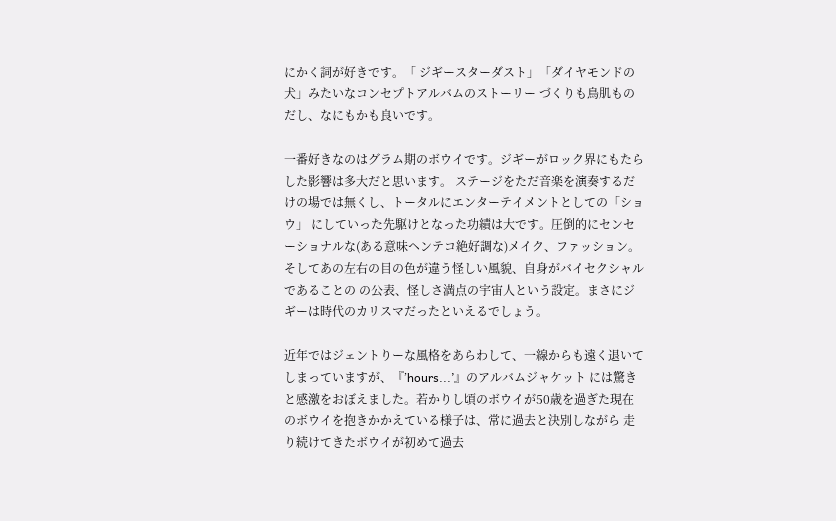にかく詞が好きです。「 ジギースターダスト」「ダイヤモンドの犬」みたいなコンセプトアルバムのストーリー づくりも鳥肌ものだし、なにもかも良いです。

一番好きなのはグラム期のボウイです。ジギーがロック界にもたらした影響は多大だと思います。 ステージをただ音楽を演奏するだけの場では無くし、トータルにエンターテイメントとしての「ショウ」 にしていった先駆けとなった功績は大です。圧倒的にセンセーショナルな(ある意味ヘンテコ絶好調な)メイク、ファッション。 そしてあの左右の目の色が違う怪しい風貌、自身がバイセクシャルであることの の公表、怪しさ満点の宇宙人という設定。まさにジギーは時代のカリスマだったといえるでしょう。

近年ではジェントりーな風格をあらわして、一線からも遠く退いてしまっていますが、『’hours...’』のアルバムジャケット には驚きと感激をおぼえました。若かりし頃のボウイが50歳を過ぎた現在のボウイを抱きかかえている様子は、常に過去と決別しながら 走り続けてきたボウイが初めて過去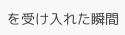を受け入れた瞬間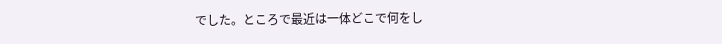でした。ところで最近は一体どこで何をし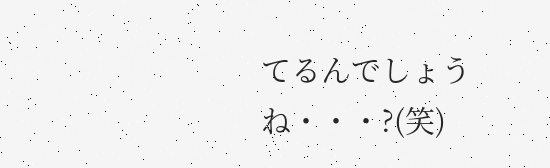てるんでしょうね・・・?(笑)